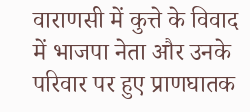वाराणसी में कुत्ते के विवाद में भाजपा नेता और उनके परिवार पर हुए प्राणघातक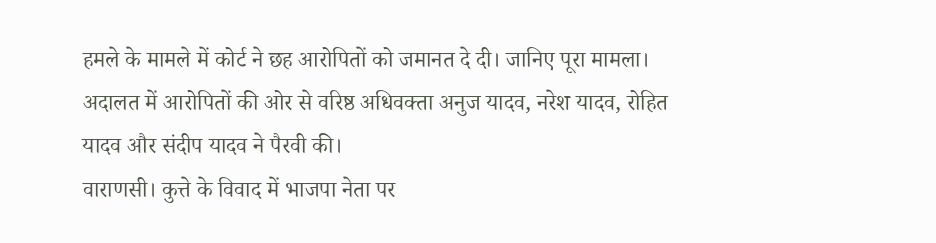हमले के मामले में कोर्ट ने छह आरोपितों को जमानत दे दी। जानिए पूरा मामला।
अदालत में आरोपितों की ओर से वरिष्ठ अधिवक्ता अनुज यादव, नरेश यादव, रोहित यादव और संदीप यादव ने पैरवी की।
वाराणसी। कुत्ते के विवाद में भाजपा नेता पर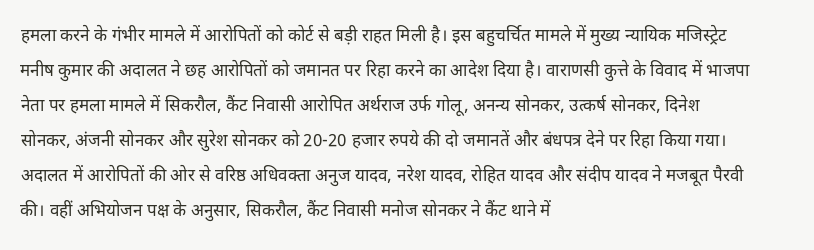हमला करने के गंभीर मामले में आरोपितों को कोर्ट से बड़ी राहत मिली है। इस बहुचर्चित मामले में मुख्य न्यायिक मजिस्ट्रेट मनीष कुमार की अदालत ने छह आरोपितों को जमानत पर रिहा करने का आदेश दिया है। वाराणसी कुत्ते के विवाद में भाजपा नेता पर हमला मामले में सिकरौल, कैंट निवासी आरोपित अर्थराज उर्फ गोलू, अनन्य सोनकर, उत्कर्ष सोनकर, दिनेश सोनकर, अंजनी सोनकर और सुरेश सोनकर को 20-20 हजार रुपये की दो जमानतें और बंधपत्र देने पर रिहा किया गया।
अदालत में आरोपितों की ओर से वरिष्ठ अधिवक्ता अनुज यादव, नरेश यादव, रोहित यादव और संदीप यादव ने मजबूत पैरवी की। वहीं अभियोजन पक्ष के अनुसार, सिकरौल, कैंट निवासी मनोज सोनकर ने कैंट थाने में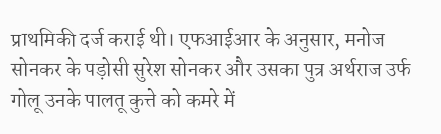प्राथमिकी दर्ज कराई थी। एफआईआर के अनुसार, मनोज सोनकर के पड़ोसी सुरेश सोनकर और उसका पुत्र अर्थराज उर्फ गोलू उनके पालतू कुत्ते को कमरे में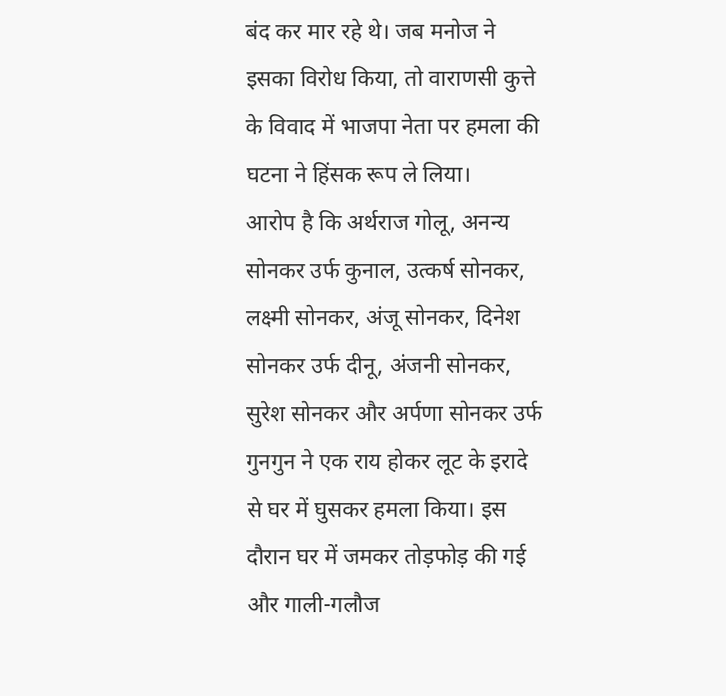बंद कर मार रहे थे। जब मनोज ने इसका विरोध किया, तो वाराणसी कुत्ते के विवाद में भाजपा नेता पर हमला की घटना ने हिंसक रूप ले लिया।
आरोप है कि अर्थराज गोलू, अनन्य सोनकर उर्फ कुनाल, उत्कर्ष सोनकर, लक्ष्मी सोनकर, अंजू सोनकर, दिनेश सोनकर उर्फ दीनू, अंजनी सोनकर, सुरेश सोनकर और अर्पणा सोनकर उर्फ गुनगुन ने एक राय होकर लूट के इरादे से घर में घुसकर हमला किया। इस दौरान घर में जमकर तोड़फोड़ की गई और गाली-गलौज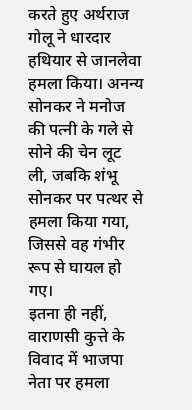करते हुए अर्थराज गोलू ने धारदार हथियार से जानलेवा हमला किया। अनन्य सोनकर ने मनोज की पत्नी के गले से सोने की चेन लूट ली, जबकि शंभू सोनकर पर पत्थर से हमला किया गया, जिससे वह गंभीर रूप से घायल हो गए।
इतना ही नहीं, वाराणसी कुत्ते के विवाद में भाजपा नेता पर हमला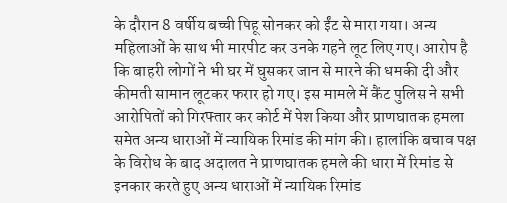के दौरान 8 वर्षीय बच्ची पिहू सोनकर को ईंट से मारा गया। अन्य महिलाओं के साथ भी मारपीट कर उनके गहने लूट लिए गए। आरोप है कि बाहरी लोगों ने भी घर में घुसकर जान से मारने की धमकी दी और कीमती सामान लूटकर फरार हो गए। इस मामले में कैंट पुलिस ने सभी आरोपितों को गिरफ्तार कर कोर्ट में पेश किया और प्राणघातक हमला समेत अन्य धाराओं में न्यायिक रिमांड की मांग की। हालांकि बचाव पक्ष के विरोध के बाद अदालत ने प्राणघातक हमले की धारा में रिमांड से इनकार करते हुए अन्य धाराओं में न्यायिक रिमांड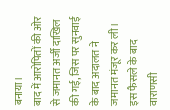बनाया।
बाद में आरोपितों की ओर से जमानत अर्जी दाखिल की गई, जिस पर सुनवाई के बाद अदालत ने जमानत मंजूर कर ली। इस फैसले के बाद वाराणसी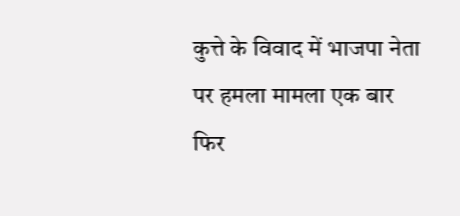कुत्ते के विवाद में भाजपा नेता पर हमला मामला एक बार फिर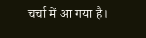चर्चा में आ गया है।